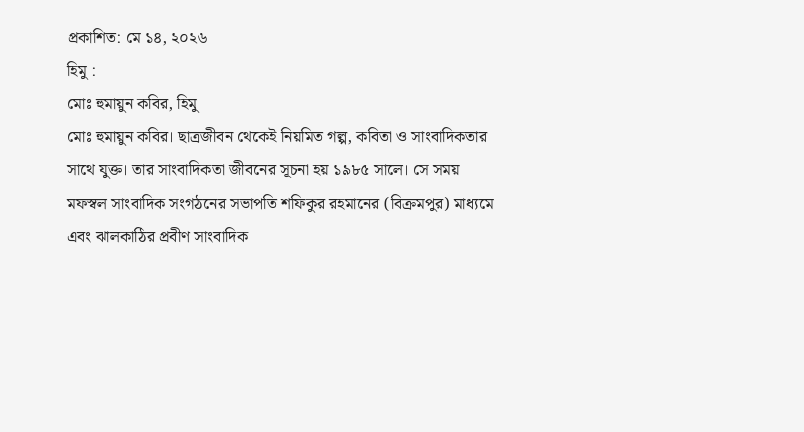প্রকাশিত: মে ১৪, ২০২৬
হিমু :
মোঃ হুমায়ুন কবির, হিমু
মোঃ হুমায়ুন কবির। ছাত্রজীবন থেকেই নিয়মিত গল্প, কবিতা ও সাংবাদিকতার সাথে যুক্ত। তার সাংবাদিকতা জীবনের সূচনা হয় ১৯৮৫ সালে। সে সময় মফস্বল সাংবাদিক সংগঠনের সভাপতি শফিকুর রহমানের (বিক্রমপুর) মাধ্যমে এবং ঝালকাঠির প্রবীণ সাংবাদিক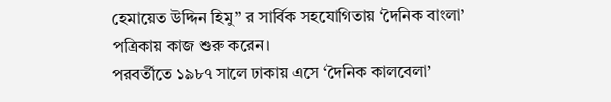হেমায়েত উদ্দিন হিমু” র সার্বিক সহযোগিতায় ‘দৈনিক বাংলা’ পত্রিকায় কাজ শুরু করেন।
পরবর্তীতে ১৯৮৭ সালে ঢাকায় এসে ‘দৈনিক কালবেলা’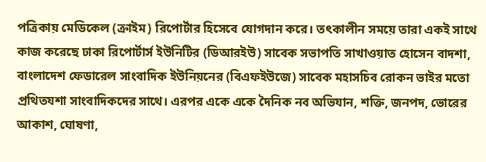পত্রিকায় মেডিকেল (ক্রাইম) রিপোর্টার হিসেবে যোগদান করে। তৎকালীন সময়ে তারা একই সাথে কাজ করেছে ঢাকা রিপোর্টার্স ইউনিটির (ডিআরইউ) সাবেক সভাপতি সাখাওয়াত হোসেন বাদশা, বাংলাদেশ ফেডারেল সাংবাদিক ইউনিয়নের (বিএফইউজে) সাবেক মহাসচিব রোকন ভাইর মতো প্রথিতযশা সাংবাদিকদের সাথে। এরপর একে একে দৈনিক নব অভিযান, শক্তি, জনপদ, ভোরের আকাশ, ঘোষণা,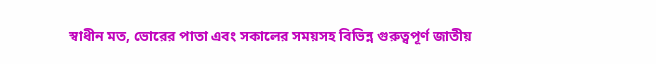স্বাধীন মত, ভোরের পাতা এবং সকালের সময়সহ বিভিন্ন গুরুত্বপূর্ণ জাতীয়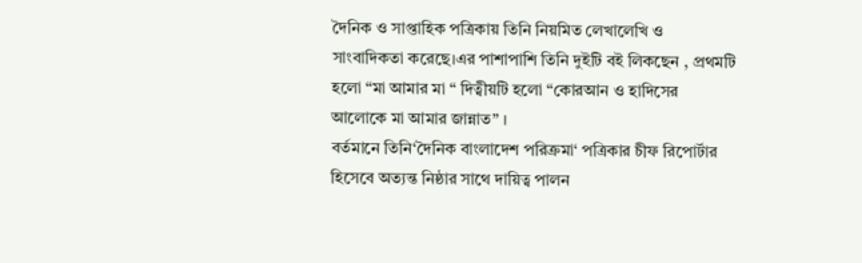দৈনিক ও সাপ্তাহিক পত্রিকায় তিনি নিয়মিত লেখালেখি ও সাংবাদিকতা করেছে।এর পাশাপাশি তিনি দুইটি বই লিকছেন , প্রথমটি হলো “মা আমার মা “ দিত্বীয়টি হলো “কোরআন ও হাদিসের আলোকে মা আমার জান্নাত” ।
বর্তমানে তিনি‘দৈনিক বাংলাদেশ পরিক্রমা‘ পত্রিকার চীফ রিপোর্টার হিসেবে অত্যন্ত নিষ্ঠার সাথে দায়িত্ব পালন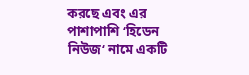করছে এবং এর পাশাপাশি ‘হিডেন নিউজ‘ নামে একটি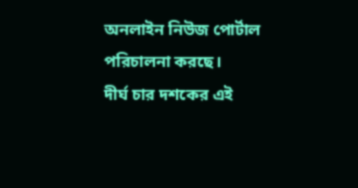অনলাইন নিউজ পোর্টাল পরিচালনা করছে।
দীর্ঘ চার দশকের এই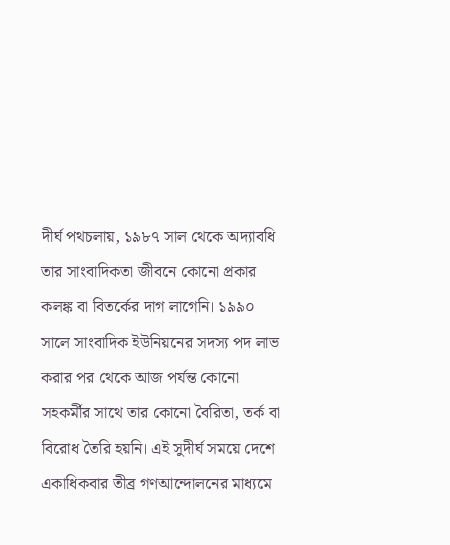দীর্ঘ পথচলায়, ১৯৮৭ সাল থেকে অদ্যাবধি তার সাংবাদিকতা জীবনে কোনো প্রকার কলঙ্ক বা বিতর্কের দাগ লাগেনি। ১৯৯০ সালে সাংবাদিক ইউনিয়নের সদস্য পদ লাভ করার পর থেকে আজ পর্যন্ত কোনো সহকর্মীর সাথে তার কোনো বৈরিতা, তর্ক বা বিরোধ তৈরি হয়নি। এই সুদীর্ঘ সময়ে দেশে একাধিকবার তীব্র গণআন্দোলনের মাধ্যমে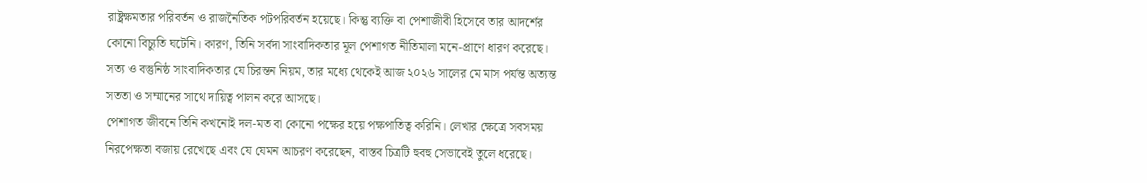রাষ্ট্রক্ষমতার পরিবর্তন ও রাজনৈতিক পটপরিবর্তন হয়েছে। কিন্তু ব্যক্তি বা পেশাজীবী হিসেবে তার আদর্শের কোনো বিচ্যুতি ঘটেনি। কারণ, তিনি সর্বদা সাংবাদিকতার মূল পেশাগত নীতিমালা মনে-প্রাণে ধারণ করেছে। সত্য ও বস্তুনিষ্ঠ সাংবাদিকতার যে চিরন্তন নিয়ম, তার মধ্যে থেকেই আজ ২০২৬ সালের মে মাস পর্যন্ত অত্যন্ত সততা ও সম্মানের সাথে দায়িত্ব পালন করে আসছে।
পেশাগত জীবনে তিনি কখনোই দল-মত বা কোনো পক্ষের হয়ে পক্ষপাতিত্ব করিনি। লেখার ক্ষেত্রে সবসময় নিরপেক্ষতা বজায় রেখেছে এবং যে যেমন আচরণ করেছেন, বাস্তব চিত্রটি হুবহু সেভাবেই তুলে ধরেছে।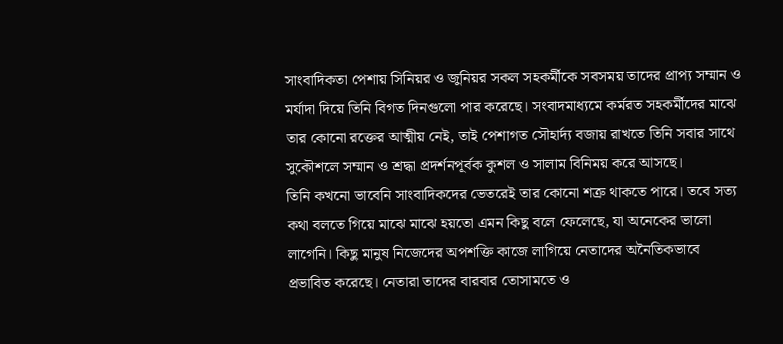সাংবাদিকতা পেশায় সিনিয়র ও জুনিয়র সকল সহকর্মীকে সবসময় তাদের প্রাপ্য সম্মান ও মর্যাদা দিয়ে তিনি বিগত দিনগুলো পার করেছে। সংবাদমাধ্যমে কর্মরত সহকর্মীদের মাঝে তার কোনো রক্তের আত্মীয় নেই, তাই পেশাগত সৌহার্দ্য বজায় রাখতে তিনি সবার সাথে সুকৌশলে সম্মান ও শ্রদ্ধা প্রদর্শনপূর্বক কুশল ও সালাম বিনিময় করে আসছে।
তিনি কখনো ভাবেনি সাংবাদিকদের ভেতরেই তার কোনো শত্রু থাকতে পারে। তবে সত্য কথা বলতে গিয়ে মাঝে মাঝে হয়তো এমন কিছু বলে ফেলেছে, যা অনেকের ভালো লাগেনি। কিছু মানুষ নিজেদের অপশক্তি কাজে লাগিয়ে নেতাদের অনৈতিকভাবে প্রভাবিত করেছে। নেতারা তাদের বারবার তোসামতে ও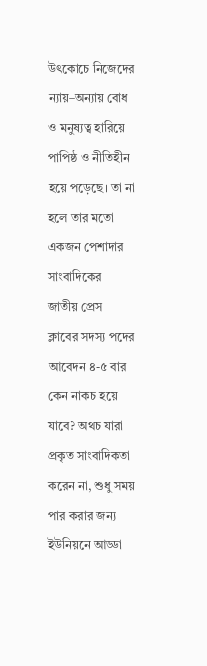উৎকোচে নিজেদের ন্যায়–অন্যায় বোধ ও মনুষ্যত্ব হারিয়ে পাপিষ্ঠ ও নীতিহীন হয়ে পড়েছে। তা না হলে তার মতো একজন পেশাদার সাংবাদিকের জাতীয় প্রেস ক্লাবের সদস্য পদের আবেদন ৪-৫ বার কেন নাকচ হয়ে যাবে? অথচ যারা প্রকৃত সাংবাদিকতা করেন না, শুধু সময় পার করার জন্য ইউনিয়নে আড্ডা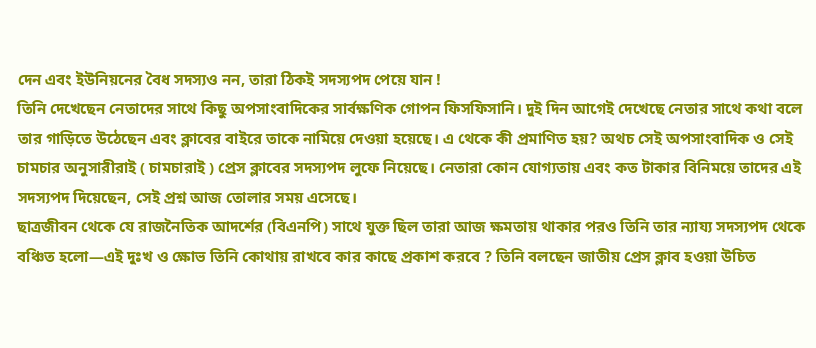দেন এবং ইউনিয়নের বৈধ সদস্যও নন, তারা ঠিকই সদস্যপদ পেয়ে যান !
তিনি দেখেছেন নেতাদের সাথে কিছু অপসাংবাদিকের সার্বক্ষণিক গোপন ফিসফিসানি। দুই দিন আগেই দেখেছে নেতার সাথে কথা বলে তার গাড়িতে উঠেছেন এবং ক্লাবের বাইরে তাকে নামিয়ে দেওয়া হয়েছে। এ থেকে কী প্রমাণিত হয়? অথচ সেই অপসাংবাদিক ও সেই চামচার অনুসারীরাই ( চামচারাই ) প্রেস ক্লাবের সদস্যপদ লুফে নিয়েছে। নেতারা কোন যোগ্যতায় এবং কত টাকার বিনিময়ে তাদের এই সদস্যপদ দিয়েছেন, সেই প্রশ্ন আজ তোলার সময় এসেছে।
ছাত্রজীবন থেকে যে রাজনৈতিক আদর্শের (বিএনপি) সাথে যুক্ত ছিল তারা আজ ক্ষমতায় থাকার পরও তিনি তার ন্যায্য সদস্যপদ থেকে বঞ্চিত হলো—এই দুঃখ ও ক্ষোভ তিনি কোথায় রাখবে কার কাছে প্রকাশ করবে ? তিনি বলছেন জাতীয় প্রেস ক্লাব হওয়া উচিত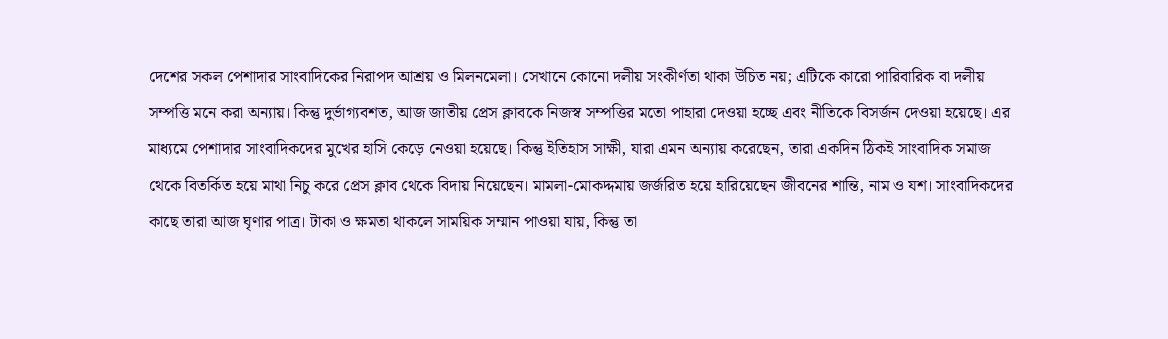দেশের সকল পেশাদার সাংবাদিকের নিরাপদ আশ্রয় ও মিলনমেলা। সেখানে কোনো দলীয় সংকীর্ণতা থাকা উচিত নয়; এটিকে কারো পারিবারিক বা দলীয় সম্পত্তি মনে করা অন্যায়। কিন্তু দুর্ভাগ্যবশত, আজ জাতীয় প্রেস ক্লাবকে নিজস্ব সম্পত্তির মতো পাহারা দেওয়া হচ্ছে এবং নীতিকে বিসর্জন দেওয়া হয়েছে। এর মাধ্যমে পেশাদার সাংবাদিকদের মুখের হাসি কেড়ে নেওয়া হয়েছে। কিন্তু ইতিহাস সাক্ষী, যারা এমন অন্যায় করেছেন, তারা একদিন ঠিকই সাংবাদিক সমাজ থেকে বিতর্কিত হয়ে মাথা নিচু করে প্রেস ক্লাব থেকে বিদায় নিয়েছেন। মামলা-মোকদ্দমায় জর্জরিত হয়ে হারিয়েছেন জীবনের শান্তি, নাম ও যশ। সাংবাদিকদের কাছে তারা আজ ঘৃণার পাত্র। টাকা ও ক্ষমতা থাকলে সাময়িক সম্মান পাওয়া যায়, কিন্তু তা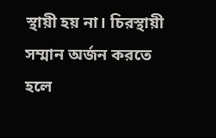স্থায়ী হয় না। চিরস্থায়ী সম্মান অর্জন করতে হলে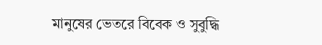মানুষের ভেতরে বিবেক ও সুবুদ্ধি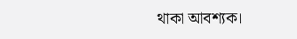থাকা আবশ্যক।